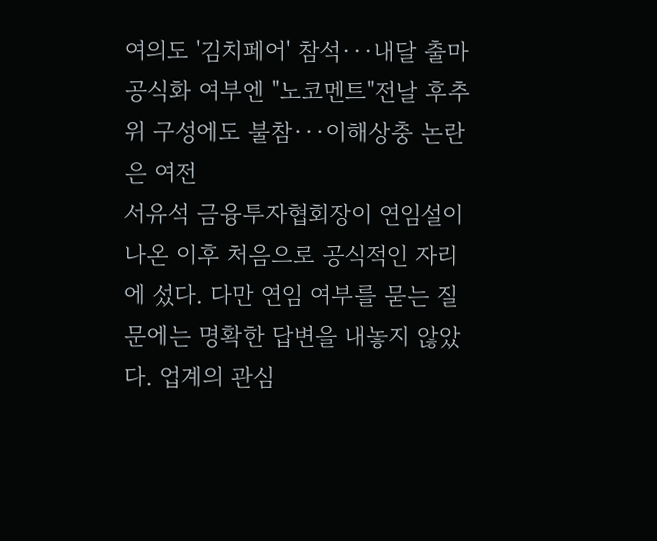여의도 '김치페어' 참석···내달 출마 공식화 여부엔 "노코멘트"전날 후추위 구성에도 불참···이해상충 논란은 여전
서유석 금융투자협회장이 연임설이 나온 이후 처음으로 공식적인 자리에 섰다. 다만 연임 여부를 묻는 질문에는 명확한 답변을 내놓지 않았다. 업계의 관심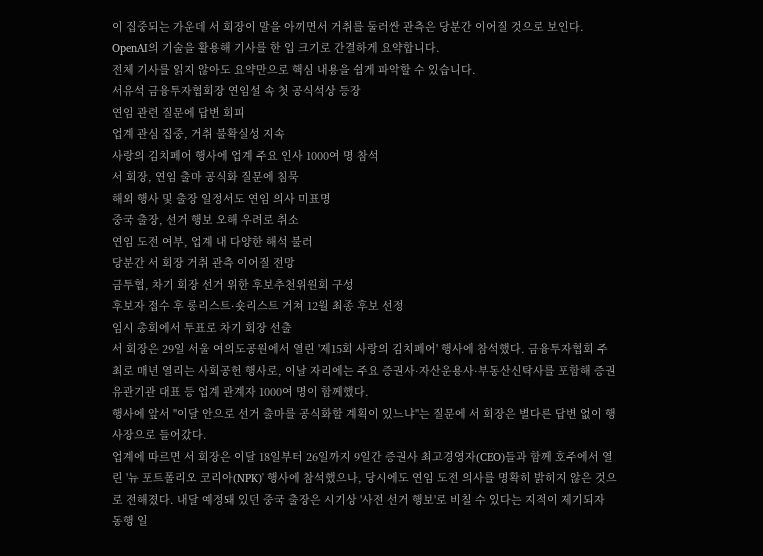이 집중되는 가운데 서 회장이 말을 아끼면서 거취를 둘러싼 관측은 당분간 이어질 것으로 보인다.
OpenAI의 기술을 활용해 기사를 한 입 크기로 간결하게 요약합니다.
전체 기사를 읽지 않아도 요약만으로 핵심 내용을 쉽게 파악할 수 있습니다.
서유석 금융투자협회장 연임설 속 첫 공식석상 등장
연임 관련 질문에 답변 회피
업계 관심 집중, 거취 불확실성 지속
사랑의 김치페어 행사에 업계 주요 인사 1000여 명 참석
서 회장, 연임 출마 공식화 질문에 침묵
해외 행사 및 출장 일정서도 연임 의사 미표명
중국 출장, 선거 행보 오해 우려로 취소
연임 도전 여부, 업계 내 다양한 해석 불러
당분간 서 회장 거취 관측 이어질 전망
금투협, 차기 회장 선거 위한 후보추천위원회 구성
후보자 접수 후 롱리스트·숏리스트 거쳐 12월 최종 후보 선정
임시 총회에서 투표로 차기 회장 선출
서 회장은 29일 서울 여의도공원에서 열린 '제15회 사랑의 김치페어' 행사에 참석했다. 금융투자협회 주최로 매년 열리는 사회공헌 행사로, 이날 자리에는 주요 증권사·자산운용사·부동산신탁사를 포함해 증권유관기관 대표 등 업계 관계자 1000여 명이 함께했다.
행사에 앞서 "이달 안으로 선거 출마를 공식화할 계획이 있느냐"는 질문에 서 회장은 별다른 답변 없이 행사장으로 들어갔다.
업계에 따르면 서 회장은 이달 18일부터 26일까지 9일간 증권사 최고경영자(CEO)들과 함께 호주에서 열린 '뉴 포트폴리오 코리아(NPK)' 행사에 참석했으나, 당시에도 연임 도전 의사를 명확히 밝히지 않은 것으로 전해졌다. 내달 예정돼 있던 중국 출장은 시기상 '사전 선거 행보'로 비칠 수 있다는 지적이 제기되자 동행 일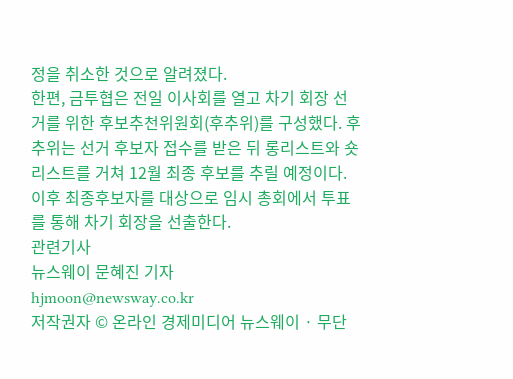정을 취소한 것으로 알려졌다.
한편, 금투협은 전일 이사회를 열고 차기 회장 선거를 위한 후보추천위원회(후추위)를 구성했다. 후추위는 선거 후보자 접수를 받은 뒤 롱리스트와 숏리스트를 거쳐 12월 최종 후보를 추릴 예정이다. 이후 최종후보자를 대상으로 임시 총회에서 투표를 통해 차기 회장을 선출한다.
관련기사
뉴스웨이 문혜진 기자
hjmoon@newsway.co.kr
저작권자 © 온라인 경제미디어 뉴스웨이 · 무단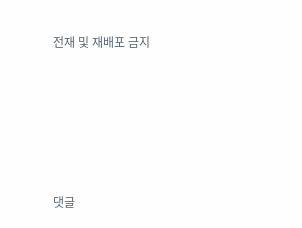전재 및 재배포 금지







댓글